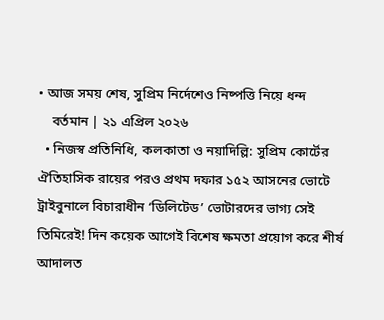• আজ সময় শেষ, সুপ্রিম নির্দেশেও নিষ্পত্তি নিয়ে ধন্দ
    বর্তমান | ২১ এপ্রিল ২০২৬
  • নিজস্ব প্রতিনিধি, কলকাতা ও নয়াদিল্লি: সুপ্রিম কোর্টের ঐতিহাসিক রায়ের পরও প্রথম দফার ১৫২ আসনের ভোটে ট্রাইবুনালে বিচারাধীন ‘ডিলিটেড’ ভোটারদের ভাগ্য সেই তিমিরেই! দিন কয়েক আগেই বিশেষ ক্ষমতা প্রয়োগ করে শীর্ষ আদালত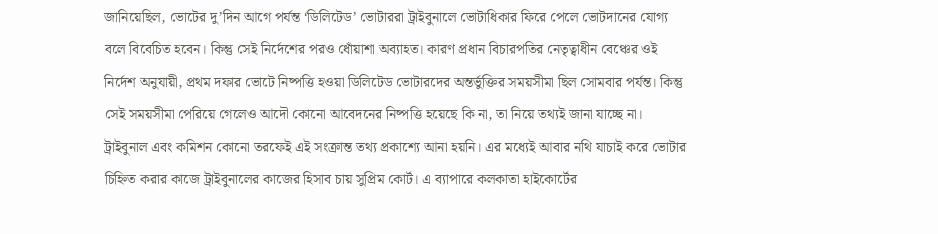জানিয়েছিল, ভোটের দু’দিন আগে পর্যন্ত ‘ডিলিটেড’ ভোটাররা ট্রাইবুনালে ভোটাধিকার ফিরে পেলে ভোটদানের যোগ্য বলে বিবেচিত হবেন। কিন্তু সেই নির্দেশের পরও ধোঁয়াশা অব্যাহত। কারণ প্রধান বিচারপতির নেতৃত্বাধীন বেঞ্চের ওই নির্দেশ অনুযায়ী, প্রথম দফার ভোটে নিষ্পত্তি হওয়া ডিলিটেড ভোটারদের অন্তর্ভুক্তির সময়সীমা ছিল সোমবার পর্যন্ত। কিন্তু সেই সময়সীমা পেরিয়ে গেলেও আদৌ কোনো আবেদনের নিষ্পত্তি হয়েছে কি না, তা নিয়ে তথ্যই জানা যাচ্ছে না। ট্রাইবুনাল এবং কমিশন কোনো তরফেই এই সংক্রান্ত তথ্য প্রকাশ্যে আনা হয়নি। এর মধ্যেই আবার নথি যাচাই করে ভোটার চিহ্নিত করার কাজে ট্রাইবুনালের কাজের হিসাব চায় সুপ্রিম কোর্ট। এ ব্যাপারে কলকাতা হাইকোর্টের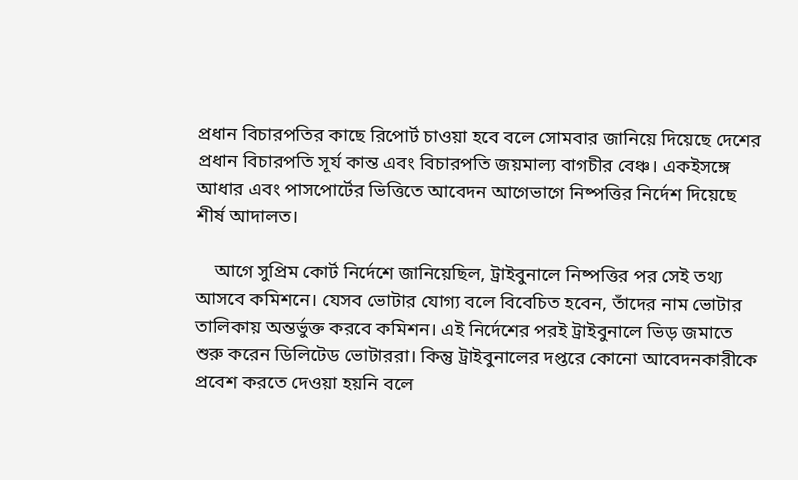প্রধান বিচারপতির কাছে রিপোর্ট চাওয়া হবে বলে সোমবার জানিয়ে দিয়েছে দেশের প্রধান বিচারপতি সূর্য কান্ত এবং বিচারপতি জয়মাল্য বাগচীর বেঞ্চ। একইসঙ্গে আধার এবং পাসপোর্টের ভিত্তিতে আবেদন আগেভাগে নিষ্পত্তির নির্দেশ দিয়েছে শীর্ষ আদালত।

    আগে সুপ্রিম কোর্ট নির্দেশে জানিয়েছিল, ট্রাইবুনালে নিষ্পত্তির পর সেই তথ্য আসবে কমিশনে। যেসব ভোটার যোগ্য বলে বিবেচিত হবেন, তাঁদের নাম ভোটার তালিকায় অন্তর্ভুক্ত করবে কমিশন। এই নির্দেশের পরই ট্রাইবুনালে ভিড় জমাতে শুরু করেন ডিলিটেড ভোটাররা। কিন্তু ট্রাইবুনালের দপ্তরে কোনো আবেদনকারীকে প্রবেশ করতে দেওয়া হয়নি বলে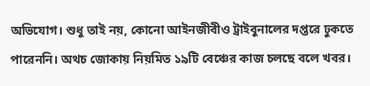অভিযোগ। শুধু তাই নয়, কোনো আইনজীবীও ট্রাইবুনালের দপ্তরে ঢুকতে পারেননি। অথচ জোকায় নিয়মিত ১৯টি বেঞ্চের কাজ চলছে বলে খবর।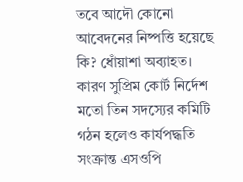তবে আদৌ কোনো আবেদনের নিষ্পত্তি হয়েছে কি? ধোঁয়াশা অব্যাহত। কারণ সুপ্রিম কোর্ট নির্দেশ মতো তিন সদস্যের কমিটি গঠন হলেও কার্যপদ্ধতি সংক্রান্ত এসওপি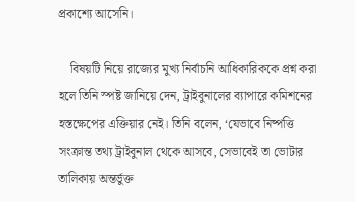প্রকাশ্যে আসেনি।

    বিষয়টি নিয়ে রাজ্যের মুখ্য নির্বাচনি আধিকারিককে প্রশ্ন করা হলে তিনি স্পষ্ট জানিয়ে দেন, ট্রাইবুনালের ব্যাপারে কমিশনের হস্তক্ষেপের এক্তিয়ার নেই। তিনি বলেন, ‘যেভাবে নিষ্পত্তি সংক্রান্ত তথ্য ট্রাইবুনাল থেকে আসবে, সেভাবেই তা ভোটার তালিকায় অন্তর্ভুক্ত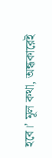হবে।’ মূল কথা, অন্ধকারেই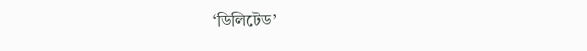‘ডিলিটেড’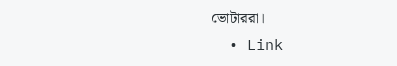ভোটাররা।
  • Link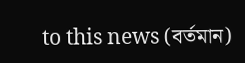to this news (বর্তমান)